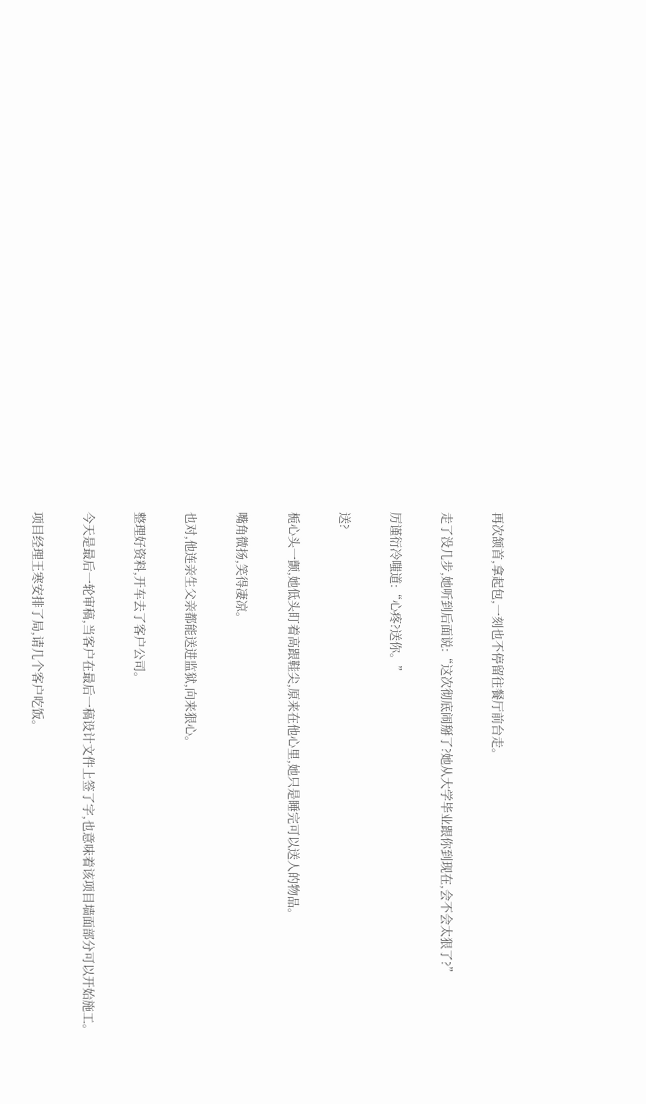再次颔首,拿起包,一刻也不停留往餐厅前台走。

走了没几步,她听到后面说:“这次彻底闹掰了?她从大学毕业跟你到现在,会不会太狠了?”

厉谨衍冷嗤道:“心疼?送你。”

送?

栀心头一颤,她低头盯着高跟鞋尖,原来在他心里,她只是睡完可以送人的物品。

嘴角微扬,笑得凄凉。

也对,他连亲生父亲都能送进监狱,向来狠心。

整理好资料,开车去了客户公司。

今天是最后一轮审稿,当客户在最后一稿设计文件上签了字,也意味着该项目墙面部分可以开始施工。

项目经理王寒安排了局,请几个客户吃饭。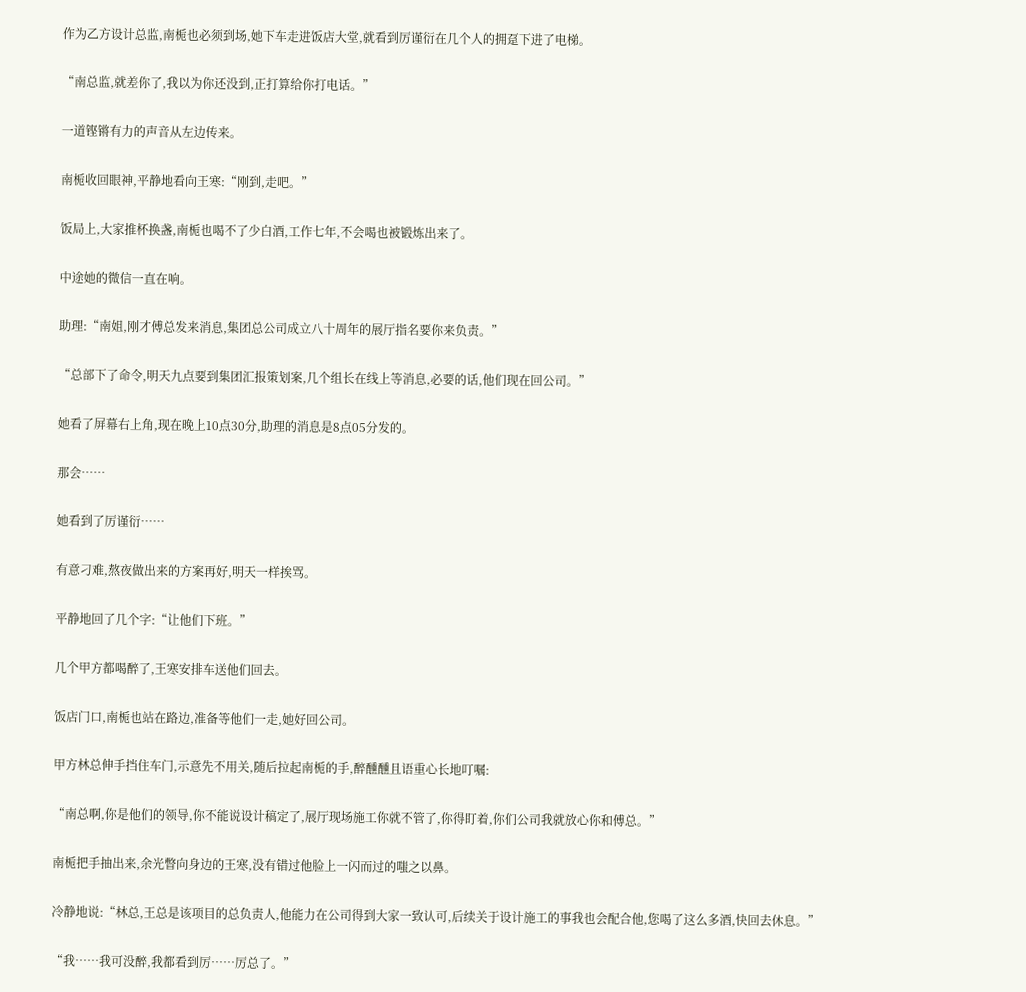作为乙方设计总监,南栀也必须到场,她下车走进饭店大堂,就看到厉谨衍在几个人的拥趸下进了电梯。

“南总监,就差你了,我以为你还没到,正打算给你打电话。”

一道铿锵有力的声音从左边传来。

南栀收回眼神,平静地看向王寒:“刚到,走吧。”

饭局上,大家推杯换盏,南栀也喝不了少白酒,工作七年,不会喝也被锻炼出来了。

中途她的微信一直在响。

助理:“南姐,刚才傅总发来消息,集团总公司成立八十周年的展厅指名要你来负责。”

“总部下了命令,明天九点要到集团汇报策划案,几个组长在线上等消息,必要的话,他们现在回公司。”

她看了屏幕右上角,现在晚上10点30分,助理的消息是8点05分发的。

那会……

她看到了厉谨衍……

有意刁难,熬夜做出来的方案再好,明天一样挨骂。

平静地回了几个字:“让他们下班。”

几个甲方都喝醉了,王寒安排车送他们回去。

饭店门口,南栀也站在路边,准备等他们一走,她好回公司。

甲方林总伸手挡住车门,示意先不用关,随后拉起南栀的手,醉醺醺且语重心长地叮嘱:

“南总啊,你是他们的领导,你不能说设计稿定了,展厅现场施工你就不管了,你得盯着,你们公司我就放心你和傅总。”

南栀把手抽出来,余光瞥向身边的王寒,没有错过他脸上一闪而过的嗤之以鼻。

冷静地说:“林总,王总是该项目的总负责人,他能力在公司得到大家一致认可,后续关于设计施工的事我也会配合他,您喝了这么多酒,快回去休息。”

“我……我可没醉,我都看到厉……厉总了。”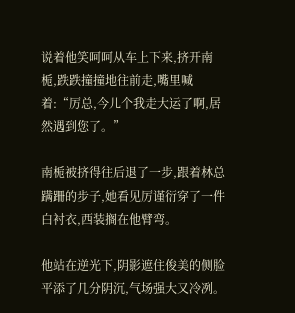说着他笑呵呵从车上下来,挤开南栀,跌跌撞撞地往前走,嘴里喊着:“厉总,今儿个我走大运了啊,居然遇到您了。”

南栀被挤得往后退了一步,跟着林总蹒跚的步子,她看见厉谨衍穿了一件白衬衣,西装搁在他臂弯。

他站在逆光下,阴影遮住俊美的侧脸平添了几分阴沉,气场强大又冷冽。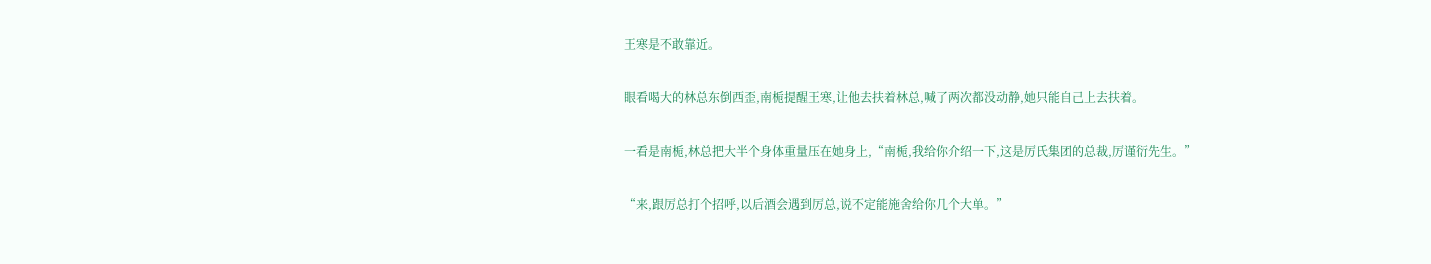王寒是不敢靠近。

眼看喝大的林总东倒西歪,南栀提醒王寒,让他去扶着林总,喊了两次都没动静,她只能自己上去扶着。

一看是南栀,林总把大半个身体重量压在她身上,“南栀,我给你介绍一下,这是厉氏集团的总裁,厉谨衍先生。”

“来,跟厉总打个招呼,以后酒会遇到厉总,说不定能施舍给你几个大单。”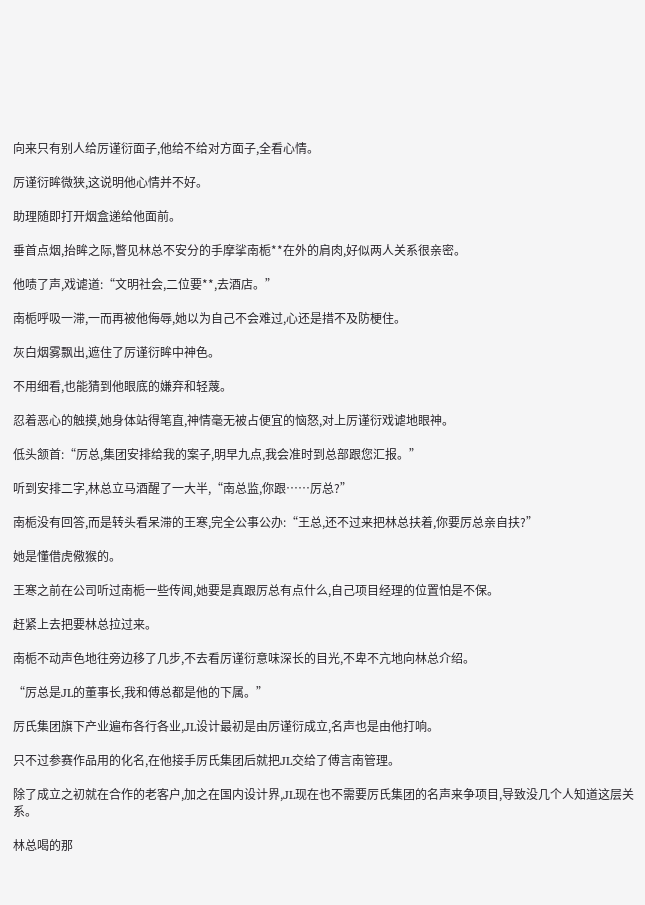向来只有别人给厉谨衍面子,他给不给对方面子,全看心情。

厉谨衍眸微狭,这说明他心情并不好。

助理随即打开烟盒递给他面前。

垂首点烟,抬眸之际,瞥见林总不安分的手摩挲南栀**在外的肩肉,好似两人关系很亲密。

他啧了声,戏谑道:“文明社会,二位要**,去酒店。”

南栀呼吸一滞,一而再被他侮辱,她以为自己不会难过,心还是措不及防梗住。

灰白烟雾飘出,遮住了厉谨衍眸中神色。

不用细看,也能猜到他眼底的嫌弃和轻蔑。

忍着恶心的触摸,她身体站得笔直,神情毫无被占便宜的恼怒,对上厉谨衍戏谑地眼神。

低头颔首:“厉总,集团安排给我的案子,明早九点,我会准时到总部跟您汇报。”

听到安排二字,林总立马酒醒了一大半,“南总监,你跟……厉总?”

南栀没有回答,而是转头看呆滞的王寒,完全公事公办:“王总,还不过来把林总扶着,你要厉总亲自扶?”

她是懂借虎儆猴的。

王寒之前在公司听过南栀一些传闻,她要是真跟厉总有点什么,自己项目经理的位置怕是不保。

赶紧上去把要林总拉过来。

南栀不动声色地往旁边移了几步,不去看厉谨衍意味深长的目光,不卑不亢地向林总介绍。

“厉总是JL的董事长,我和傅总都是他的下属。”

厉氏集团旗下产业遍布各行各业,JL设计最初是由厉谨衍成立,名声也是由他打响。

只不过参赛作品用的化名,在他接手厉氏集团后就把JL交给了傅言南管理。

除了成立之初就在合作的老客户,加之在国内设计界,JL现在也不需要厉氏集团的名声来争项目,导致没几个人知道这层关系。

林总喝的那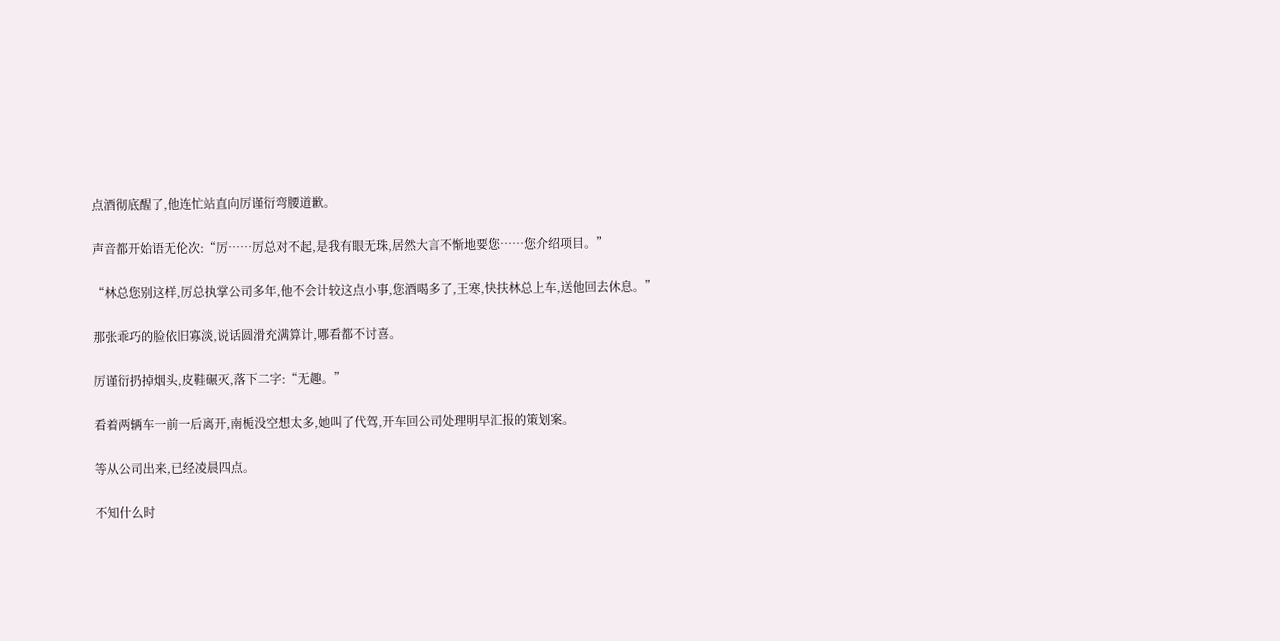点酒彻底醒了,他连忙站直向厉谨衍弯腰道歉。

声音都开始语无伦次:“厉……厉总对不起,是我有眼无珠,居然大言不惭地要您……您介绍项目。”

“林总您别这样,厉总执掌公司多年,他不会计较这点小事,您酒喝多了,王寒,快扶林总上车,送他回去休息。”

那张乖巧的脸依旧寡淡,说话圆滑充满算计,哪看都不讨喜。

厉谨衍扔掉烟头,皮鞋碾灭,落下二字:“无趣。”

看着两辆车一前一后离开,南栀没空想太多,她叫了代驾,开车回公司处理明早汇报的策划案。

等从公司出来,已经凌晨四点。

不知什么时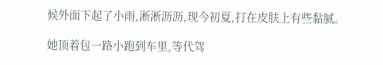候外面下起了小雨,淅淅沥沥,现今初夏,打在皮肤上有些黏腻。

她顶着包一路小跑到车里,等代驾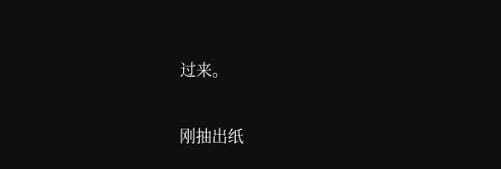过来。

刚抽出纸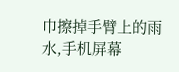巾擦掉手臂上的雨水,手机屏幕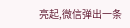亮起,微信弹出一条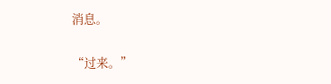消息。

“过来。”